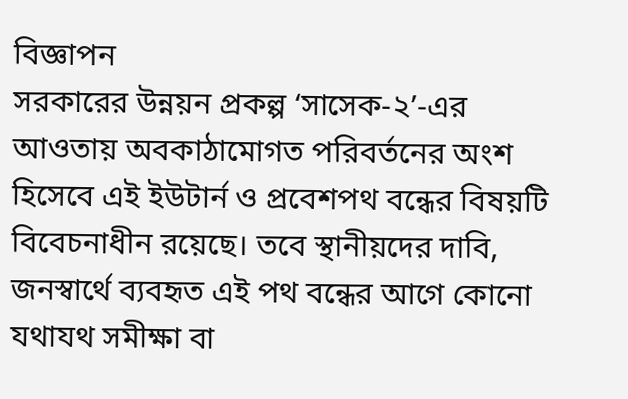বিজ্ঞাপন
সরকারের উন্নয়ন প্রকল্প ‘সাসেক-২’-এর আওতায় অবকাঠামোগত পরিবর্তনের অংশ হিসেবে এই ইউটার্ন ও প্রবেশপথ বন্ধের বিষয়টি বিবেচনাধীন রয়েছে। তবে স্থানীয়দের দাবি, জনস্বার্থে ব্যবহৃত এই পথ বন্ধের আগে কোনো যথাযথ সমীক্ষা বা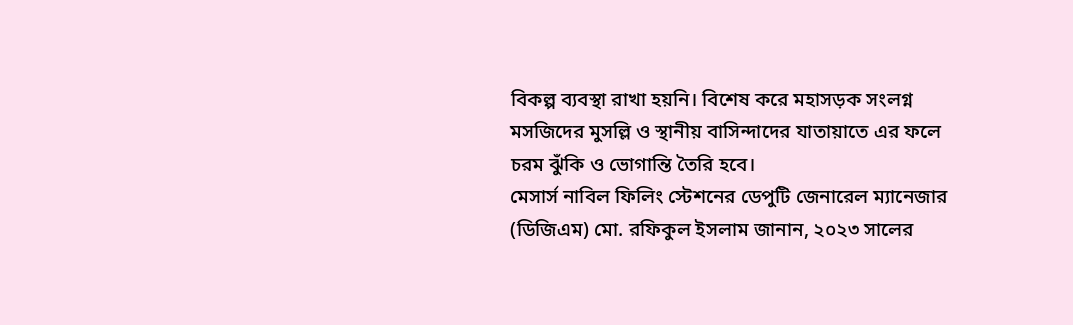বিকল্প ব্যবস্থা রাখা হয়নি। বিশেষ করে মহাসড়ক সংলগ্ন মসজিদের মুসল্লি ও স্থানীয় বাসিন্দাদের যাতায়াতে এর ফলে চরম ঝুঁকি ও ভোগান্তি তৈরি হবে।
মেসার্স নাবিল ফিলিং স্টেশনের ডেপুটি জেনারেল ম্যানেজার (ডিজিএম) মো. রফিকুল ইসলাম জানান, ২০২৩ সালের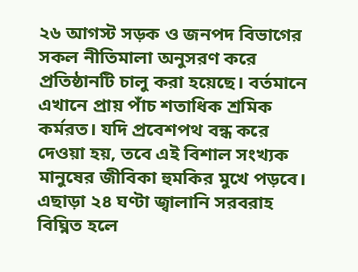২৬ আগস্ট সড়ক ও জনপদ বিভাগের সকল নীতিমালা অনুসরণ করে প্রতিষ্ঠানটি চালু করা হয়েছে। বর্তমানে এখানে প্রায় পাঁচ শতাধিক শ্রমিক কর্মরত। যদি প্রবেশপথ বন্ধ করে দেওয়া হয়, তবে এই বিশাল সংখ্যক মানুষের জীবিকা হুমকির মুখে পড়বে। এছাড়া ২৪ ঘণ্টা জ্বালানি সরবরাহ বিঘ্নিত হলে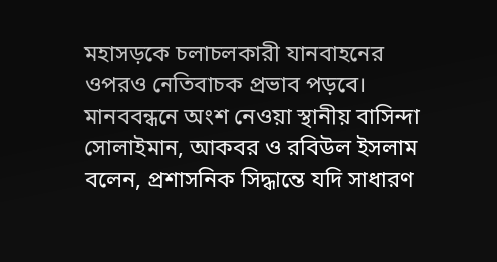মহাসড়কে চলাচলকারী যানবাহনের ওপরও নেতিবাচক প্রভাব পড়বে।
মানববন্ধনে অংশ নেওয়া স্থানীয় বাসিন্দা সোলাইমান, আকবর ও রবিউল ইসলাম বলেন, প্রশাসনিক সিদ্ধান্তে যদি সাধারণ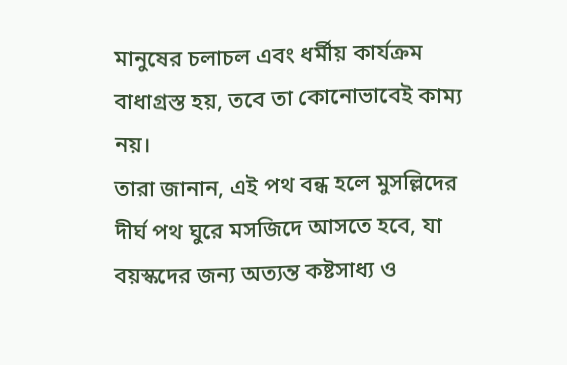মানুষের চলাচল এবং ধর্মীয় কার্যক্রম বাধাগ্রস্ত হয়, তবে তা কোনোভাবেই কাম্য নয়।
তারা জানান, এই পথ বন্ধ হলে মুসল্লিদের দীর্ঘ পথ ঘুরে মসজিদে আসতে হবে, যা বয়স্কদের জন্য অত্যন্ত কষ্টসাধ্য ও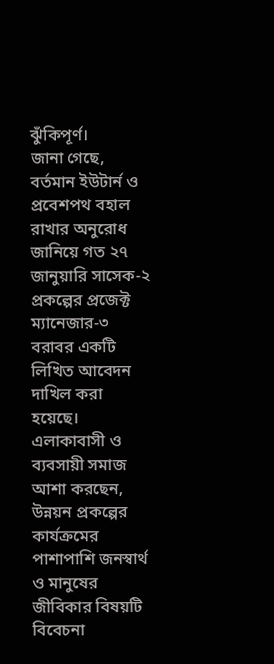ঝুঁকিপূর্ণ।
জানা গেছে, বর্তমান ইউটার্ন ও প্রবেশপথ বহাল রাখার অনুরোধ জানিয়ে গত ২৭ জানুয়ারি সাসেক-২ প্রকল্পের প্রজেক্ট ম্যানেজার-৩ বরাবর একটি লিখিত আবেদন দাখিল করা হয়েছে।
এলাকাবাসী ও ব্যবসায়ী সমাজ আশা করছেন, উন্নয়ন প্রকল্পের কার্যক্রমের পাশাপাশি জনস্বার্থ ও মানুষের জীবিকার বিষয়টি বিবেচনা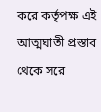করে কর্তৃপক্ষ এই আত্মঘাতী প্রস্তাব থেকে সরে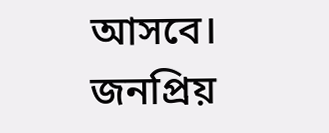আসবে।
জনপ্রিয়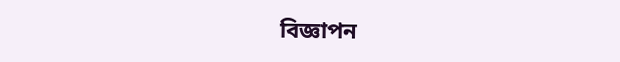বিজ্ঞাপন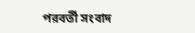পরবর্তী সংবাদ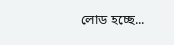লোড হচ্ছে...